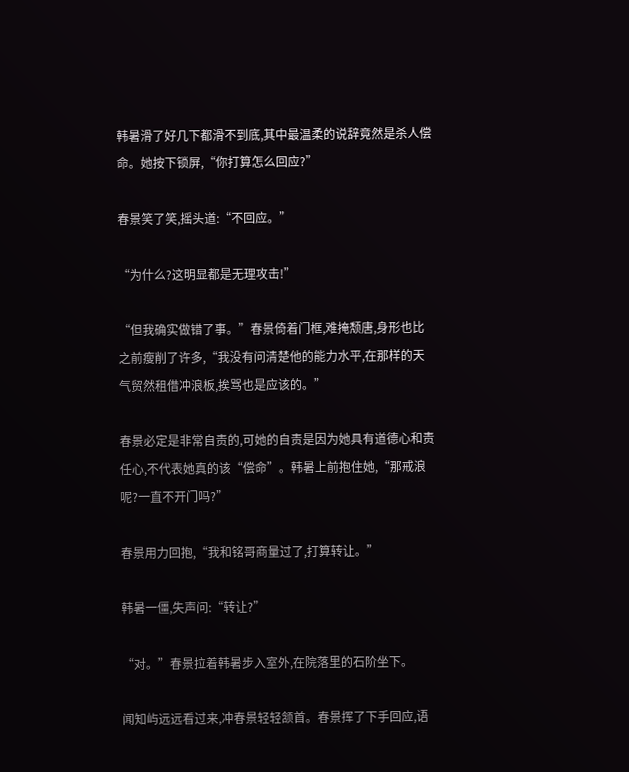韩暑滑了好几下都滑不到底,其中最温柔的说辞竟然是杀人偿命。她按下锁屏,“你打算怎么回应?”

春景笑了笑,摇头道:“不回应。”

“为什么?这明显都是无理攻击!”

“但我确实做错了事。”春景倚着门框,难掩颓唐,身形也比之前瘦削了许多,“我没有问清楚他的能力水平,在那样的天气贸然租借冲浪板,挨骂也是应该的。”

春景必定是非常自责的,可她的自责是因为她具有道德心和责任心,不代表她真的该“偿命”。韩暑上前抱住她,“那戒浪呢?一直不开门吗?”

春景用力回抱,“我和铭哥商量过了,打算转让。”

韩暑一僵,失声问:“转让?”

“对。”春景拉着韩暑步入室外,在院落里的石阶坐下。

闻知屿远远看过来,冲春景轻轻颔首。春景挥了下手回应,语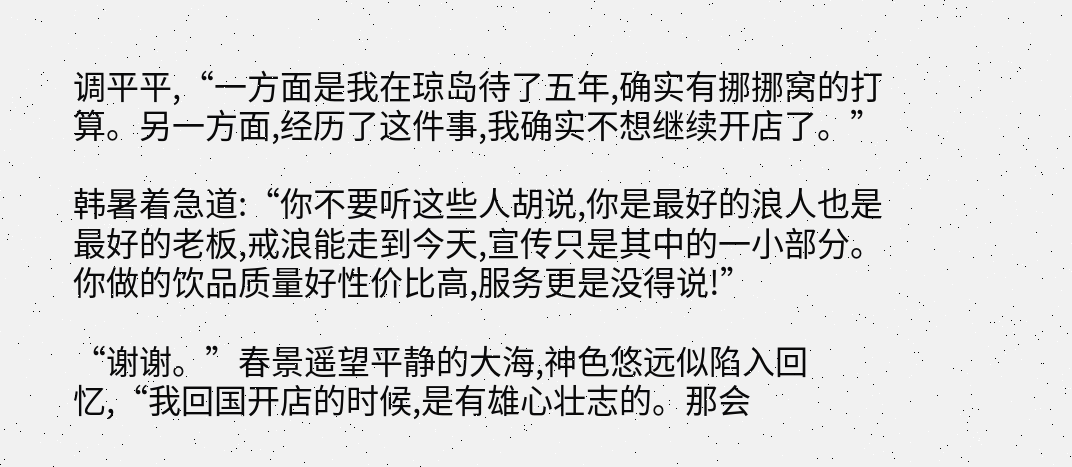调平平,“一方面是我在琼岛待了五年,确实有挪挪窝的打算。另一方面,经历了这件事,我确实不想继续开店了。”

韩暑着急道:“你不要听这些人胡说,你是最好的浪人也是最好的老板,戒浪能走到今天,宣传只是其中的一小部分。你做的饮品质量好性价比高,服务更是没得说!”

“谢谢。”春景遥望平静的大海,神色悠远似陷入回忆,“我回国开店的时候,是有雄心壮志的。那会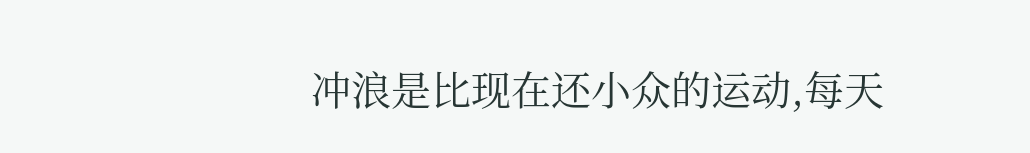冲浪是比现在还小众的运动,每天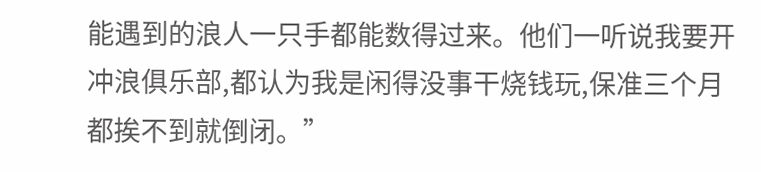能遇到的浪人一只手都能数得过来。他们一听说我要开冲浪俱乐部,都认为我是闲得没事干烧钱玩,保准三个月都挨不到就倒闭。”